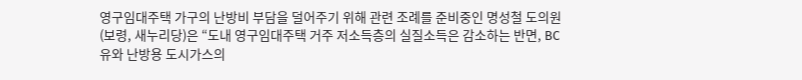영구임대주택 가구의 난방비 부담을 덜어주기 위해 관련 조례를 준비중인 명성철 도의원(보령, 새누리당)은 “도내 영구임대주택 거주 저소득층의 실질소득은 감소하는 반면, BC유와 난방용 도시가스의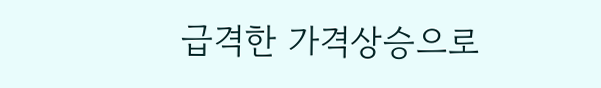급격한 가격상승으로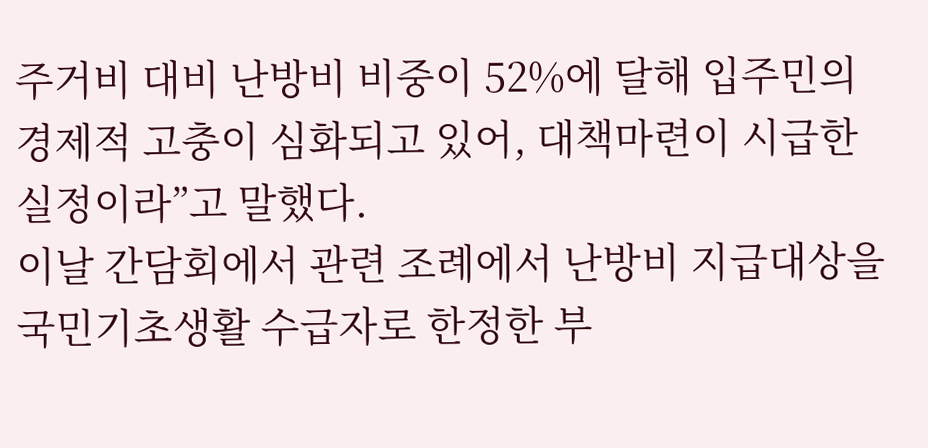주거비 대비 난방비 비중이 52%에 달해 입주민의 경제적 고충이 심화되고 있어, 대책마련이 시급한 실정이라”고 말했다.
이날 간담회에서 관련 조례에서 난방비 지급대상을 국민기초생활 수급자로 한정한 부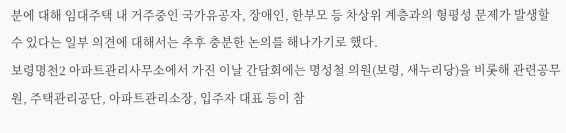분에 대해 임대주택 내 거주중인 국가유공자, 장애인, 한부모 등 차상위 계층과의 형평성 문제가 발생할 수 있다는 일부 의견에 대해서는 추후 충분한 논의를 해나가기로 했다.
보령명천2 아파트관리사무소에서 가진 이날 간담회에는 명성철 의원(보령, 새누리당)을 비롯해 관련공무원, 주택관리공단, 아파트관리소장, 입주자 대표 등이 참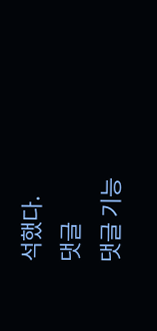석했다.
댓글
댓글 기능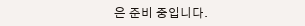은 준비 중입니다.